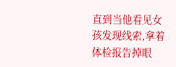直到当他看见女孩发现线索,拿着体检报告掉眼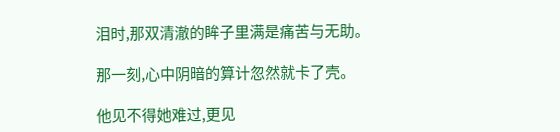泪时,那双清澈的眸子里满是痛苦与无助。

那一刻,心中阴暗的算计忽然就卡了壳。

他见不得她难过,更见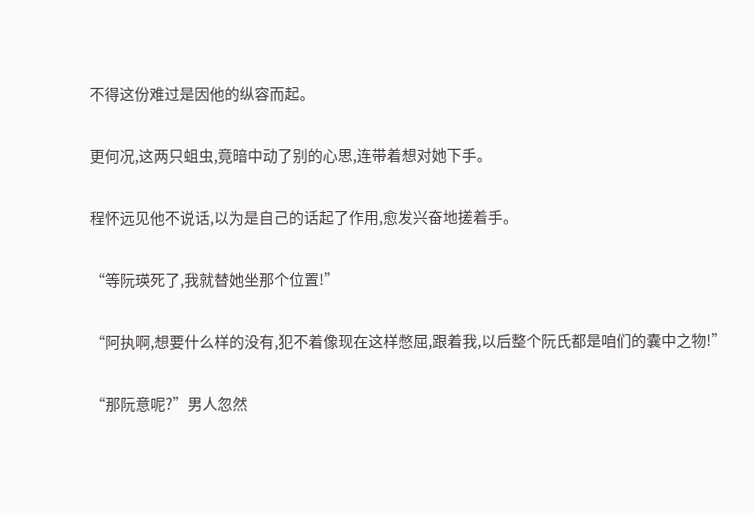不得这份难过是因他的纵容而起。

更何况,这两只蛆虫,竟暗中动了别的心思,连带着想对她下手。

程怀远见他不说话,以为是自己的话起了作用,愈发兴奋地搓着手。

“等阮瑛死了,我就替她坐那个位置!”

“阿执啊,想要什么样的没有,犯不着像现在这样憋屈,跟着我,以后整个阮氏都是咱们的囊中之物!”

“那阮意呢?”男人忽然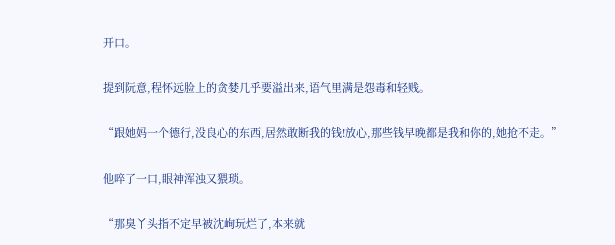开口。

提到阮意,程怀远脸上的贪婪几乎要溢出来,语气里满是怨毒和轻贱。

“跟她妈一个德行,没良心的东西,居然敢断我的钱!放心,那些钱早晚都是我和你的,她抢不走。”

他啐了一口,眼神浑浊又猥琐。

“那臭丫头指不定早被沈峋玩烂了,本来就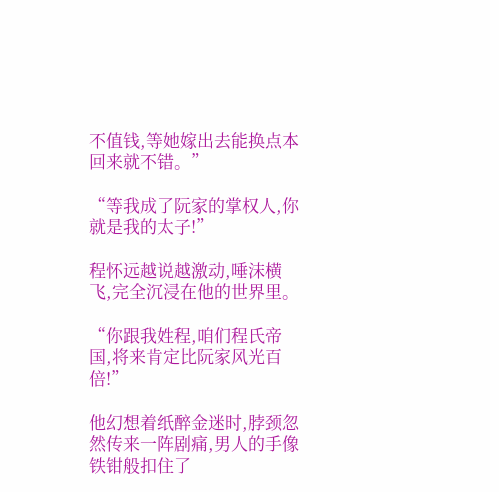不值钱,等她嫁出去能换点本回来就不错。”

“等我成了阮家的掌权人,你就是我的太子!”

程怀远越说越激动,唾沫横飞,完全沉浸在他的世界里。

“你跟我姓程,咱们程氏帝国,将来肯定比阮家风光百倍!”

他幻想着纸醉金迷时,脖颈忽然传来一阵剧痛,男人的手像铁钳般扣住了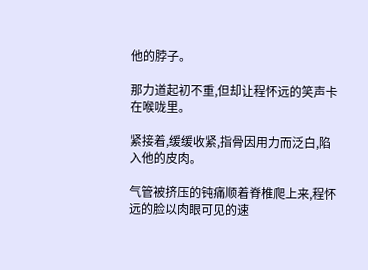他的脖子。

那力道起初不重,但却让程怀远的笑声卡在喉咙里。

紧接着,缓缓收紧,指骨因用力而泛白,陷入他的皮肉。

气管被挤压的钝痛顺着脊椎爬上来,程怀远的脸以肉眼可见的速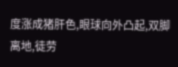度涨成猪肝色,眼球向外凸起,双脚离地,徒劳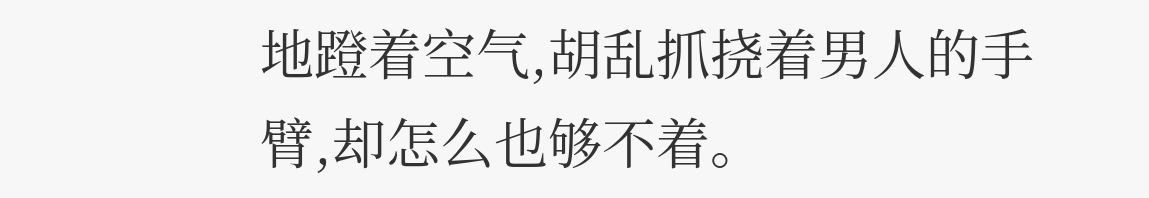地蹬着空气,胡乱抓挠着男人的手臂,却怎么也够不着。